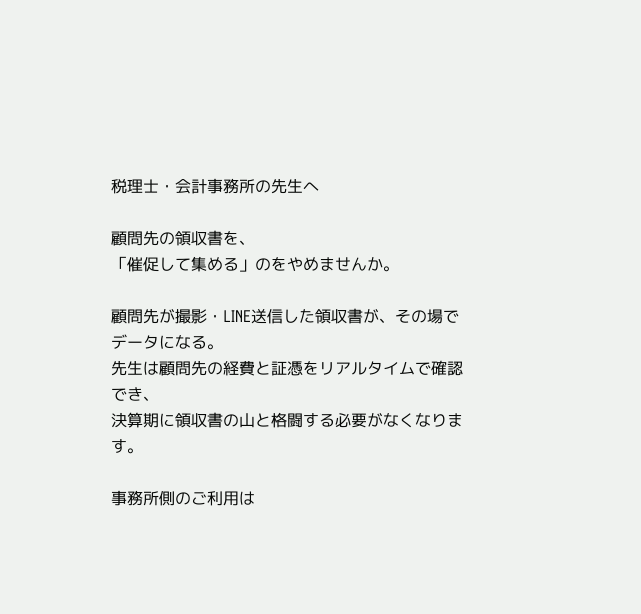税理士・会計事務所の先生へ

顧問先の領収書を、
「催促して集める」のをやめませんか。

顧問先が撮影・LINE送信した領収書が、その場でデータになる。
先生は顧問先の経費と証憑をリアルタイムで確認でき、
決算期に領収書の山と格闘する必要がなくなります。

事務所側のご利用は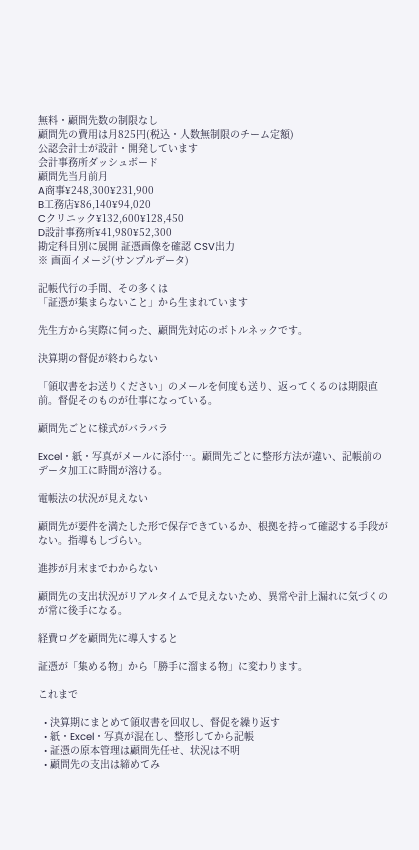無料・顧問先数の制限なし
顧問先の費用は月825円(税込・人数無制限のチーム定額)
公認会計士が設計・開発しています
会計事務所ダッシュボード
顧問先当月前月
A商事¥248,300¥231,900
B工務店¥86,140¥94,020
Cクリニック¥132,600¥128,450
D設計事務所¥41,980¥52,300
勘定科目別に展開 証憑画像を確認 CSV出力
※ 画面イメージ(サンプルデータ)

記帳代行の手間、その多くは
「証憑が集まらないこと」から生まれています

先生方から実際に伺った、顧問先対応のボトルネックです。

決算期の督促が終わらない

「領収書をお送りください」のメールを何度も送り、返ってくるのは期限直前。督促そのものが仕事になっている。

顧問先ごとに様式がバラバラ

Excel・紙・写真がメールに添付…。顧問先ごとに整形方法が違い、記帳前のデータ加工に時間が溶ける。

電帳法の状況が見えない

顧問先が要件を満たした形で保存できているか、根拠を持って確認する手段がない。指導もしづらい。

進捗が月末までわからない

顧問先の支出状況がリアルタイムで見えないため、異常や計上漏れに気づくのが常に後手になる。

経費ログを顧問先に導入すると

証憑が「集める物」から「勝手に溜まる物」に変わります。

これまで

  • 決算期にまとめて領収書を回収し、督促を繰り返す
  • 紙・Excel・写真が混在し、整形してから記帳
  • 証憑の原本管理は顧問先任せ、状況は不明
  • 顧問先の支出は締めてみ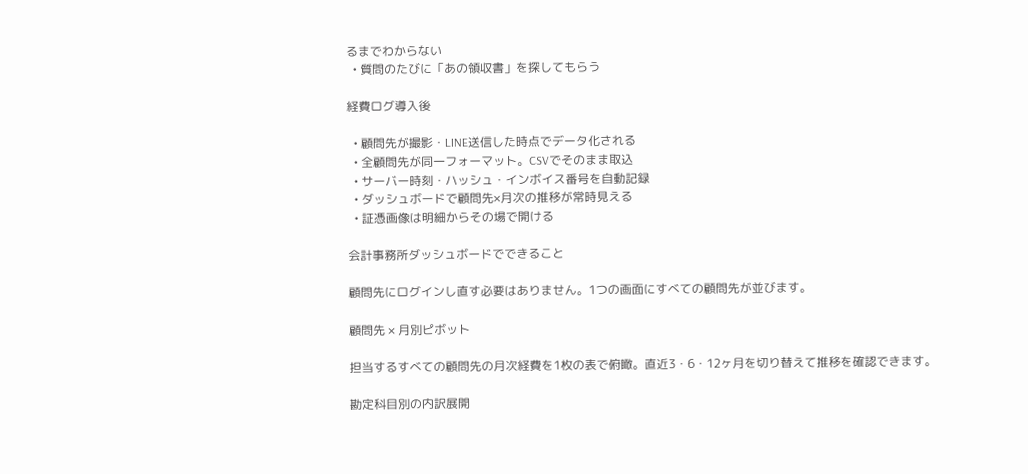るまでわからない
  • 質問のたびに「あの領収書」を探してもらう

経費ログ導入後

  • 顧問先が撮影・LINE送信した時点でデータ化される
  • 全顧問先が同一フォーマット。CSVでそのまま取込
  • サーバー時刻・ハッシュ・インボイス番号を自動記録
  • ダッシュボードで顧問先×月次の推移が常時見える
  • 証憑画像は明細からその場で開ける

会計事務所ダッシュボードでできること

顧問先にログインし直す必要はありません。1つの画面にすべての顧問先が並びます。

顧問先 × 月別ピボット

担当するすべての顧問先の月次経費を1枚の表で俯瞰。直近3・6・12ヶ月を切り替えて推移を確認できます。

勘定科目別の内訳展開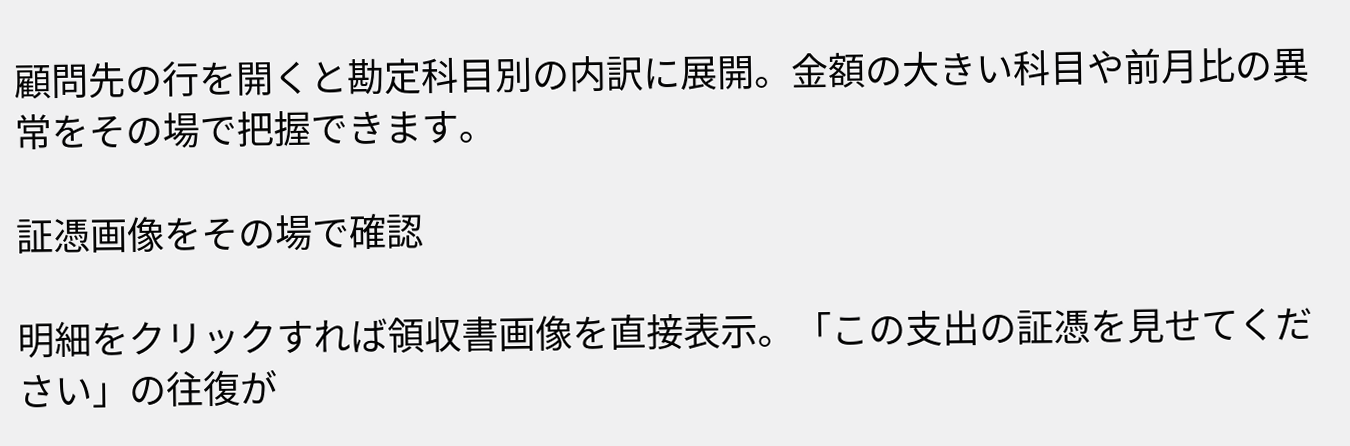顧問先の行を開くと勘定科目別の内訳に展開。金額の大きい科目や前月比の異常をその場で把握できます。

証憑画像をその場で確認

明細をクリックすれば領収書画像を直接表示。「この支出の証憑を見せてください」の往復が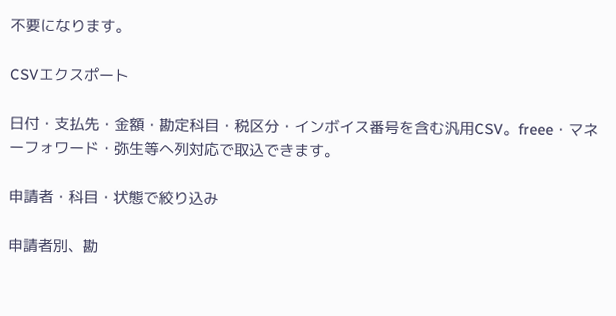不要になります。

CSVエクスポート

日付・支払先・金額・勘定科目・税区分・インボイス番号を含む汎用CSV。freee・マネーフォワード・弥生等へ列対応で取込できます。

申請者・科目・状態で絞り込み

申請者別、勘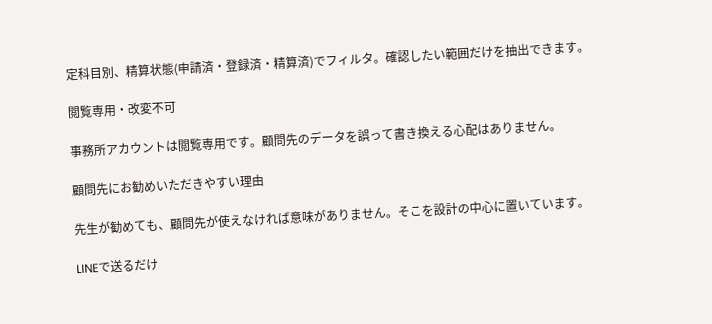定科目別、精算状態(申請済・登録済・精算済)でフィルタ。確認したい範囲だけを抽出できます。

閲覧専用・改変不可

事務所アカウントは閲覧専用です。顧問先のデータを誤って書き換える心配はありません。

顧問先にお勧めいただきやすい理由

先生が勧めても、顧問先が使えなければ意味がありません。そこを設計の中心に置いています。

LINEで送るだけ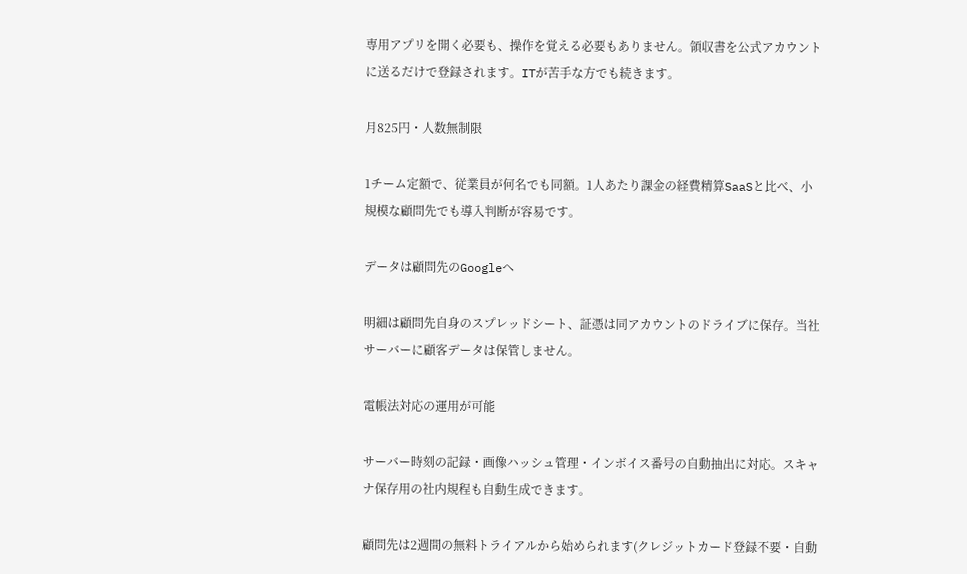専用アプリを開く必要も、操作を覚える必要もありません。領収書を公式アカウントに送るだけで登録されます。ITが苦手な方でも続きます。

月825円・人数無制限

1チーム定額で、従業員が何名でも同額。1人あたり課金の経費精算SaaSと比べ、小規模な顧問先でも導入判断が容易です。

データは顧問先のGoogleへ

明細は顧問先自身のスプレッドシート、証憑は同アカウントのドライブに保存。当社サーバーに顧客データは保管しません。

電帳法対応の運用が可能

サーバー時刻の記録・画像ハッシュ管理・インボイス番号の自動抽出に対応。スキャナ保存用の社内規程も自動生成できます。

顧問先は2週間の無料トライアルから始められます(クレジットカード登録不要・自動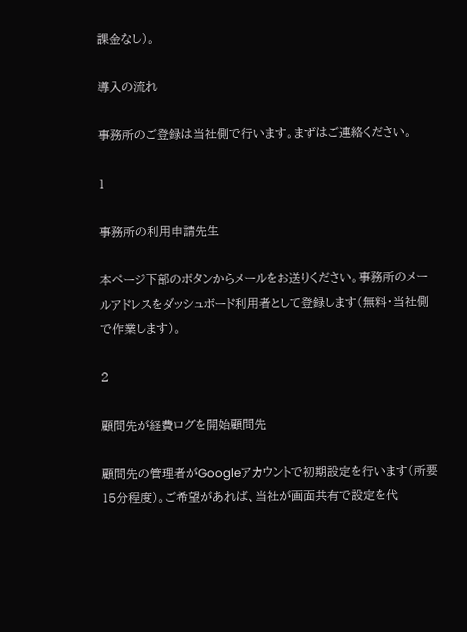課金なし)。

導入の流れ

事務所のご登録は当社側で行います。まずはご連絡ください。

1

事務所の利用申請先生

本ページ下部のボタンからメールをお送りください。事務所のメールアドレスをダッシュボード利用者として登録します(無料・当社側で作業します)。

2

顧問先が経費ログを開始顧問先

顧問先の管理者がGoogleアカウントで初期設定を行います(所要15分程度)。ご希望があれば、当社が画面共有で設定を代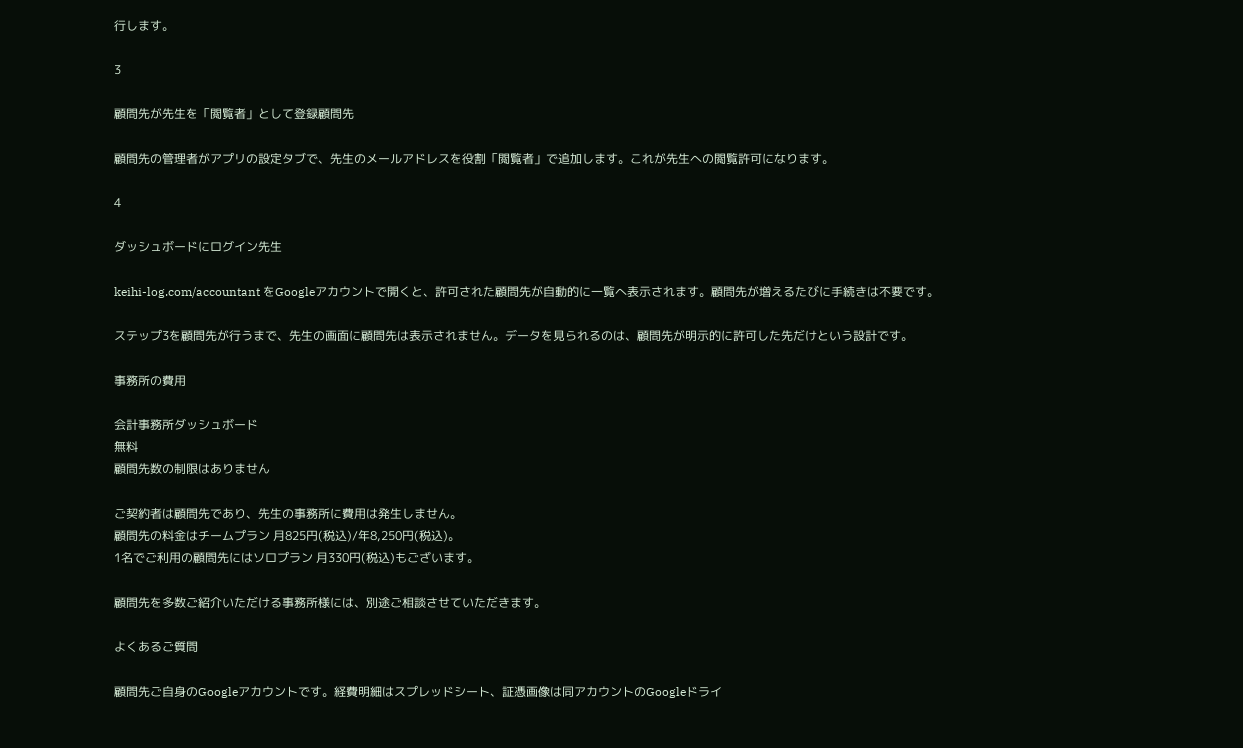行します。

3

顧問先が先生を「閲覧者」として登録顧問先

顧問先の管理者がアプリの設定タブで、先生のメールアドレスを役割「閲覧者」で追加します。これが先生への閲覧許可になります。

4

ダッシュボードにログイン先生

keihi-log.com/accountant をGoogleアカウントで開くと、許可された顧問先が自動的に一覧へ表示されます。顧問先が増えるたびに手続きは不要です。

ステップ3を顧問先が行うまで、先生の画面に顧問先は表示されません。データを見られるのは、顧問先が明示的に許可した先だけという設計です。

事務所の費用

会計事務所ダッシュボード
無料
顧問先数の制限はありません

ご契約者は顧問先であり、先生の事務所に費用は発生しません。
顧問先の料金はチームプラン 月825円(税込)/年8,250円(税込)。
1名でご利用の顧問先にはソロプラン 月330円(税込)もございます。

顧問先を多数ご紹介いただける事務所様には、別途ご相談させていただきます。

よくあるご質問

顧問先ご自身のGoogleアカウントです。経費明細はスプレッドシート、証憑画像は同アカウントのGoogleドライ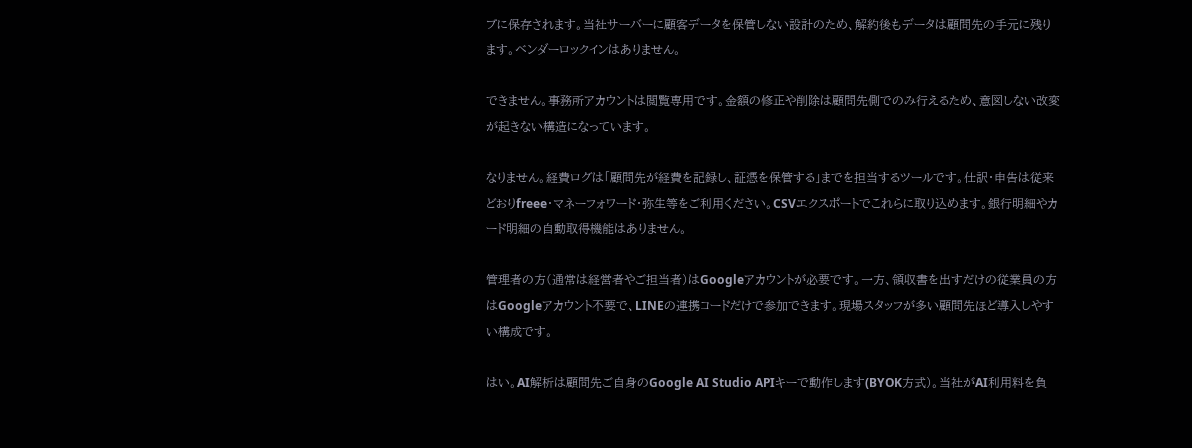ブに保存されます。当社サーバーに顧客データを保管しない設計のため、解約後もデータは顧問先の手元に残ります。ベンダーロックインはありません。

できません。事務所アカウントは閲覧専用です。金額の修正や削除は顧問先側でのみ行えるため、意図しない改変が起きない構造になっています。

なりません。経費ログは「顧問先が経費を記録し、証憑を保管する」までを担当するツールです。仕訳・申告は従来どおりfreee・マネーフォワード・弥生等をご利用ください。CSVエクスポートでこれらに取り込めます。銀行明細やカード明細の自動取得機能はありません。

管理者の方(通常は経営者やご担当者)はGoogleアカウントが必要です。一方、領収書を出すだけの従業員の方はGoogleアカウント不要で、LINEの連携コードだけで参加できます。現場スタッフが多い顧問先ほど導入しやすい構成です。

はい。AI解析は顧問先ご自身のGoogle AI Studio APIキーで動作します(BYOK方式)。当社がAI利用料を負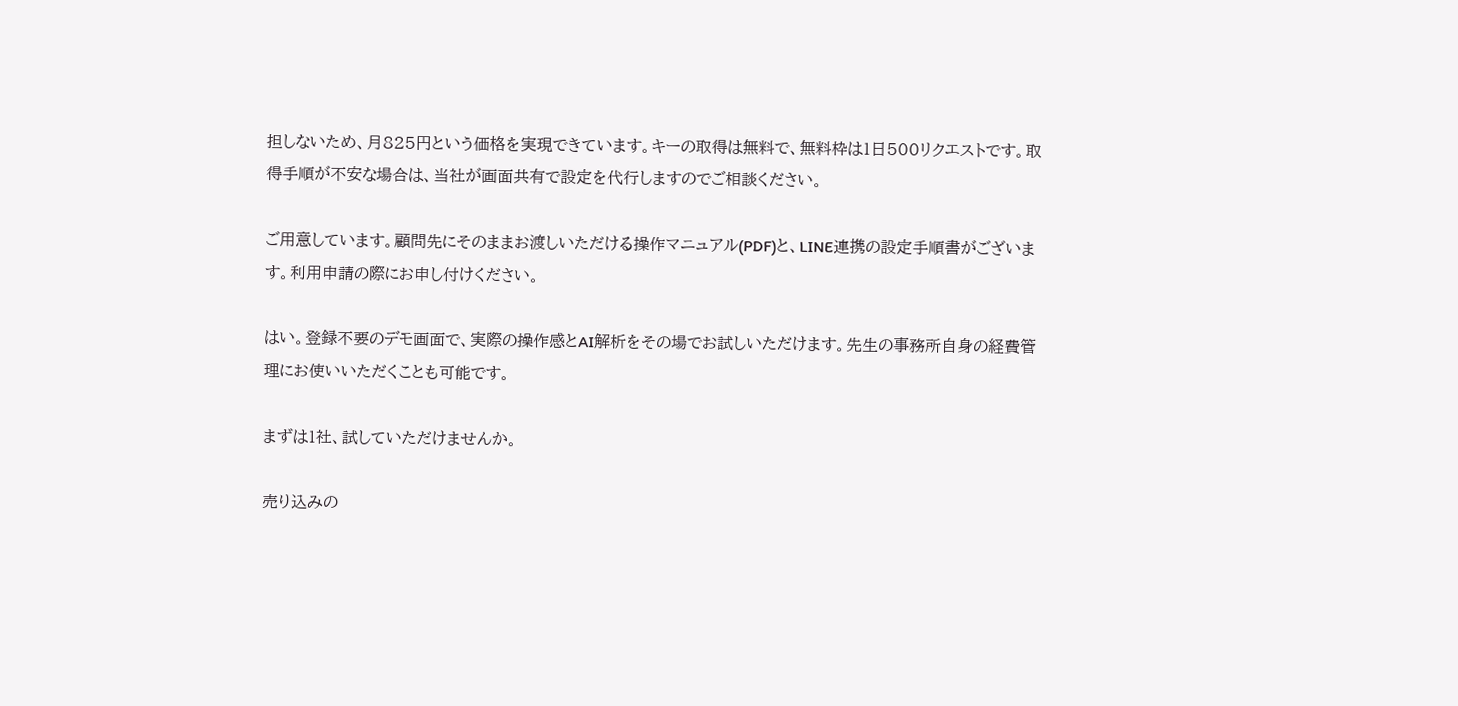担しないため、月825円という価格を実現できています。キーの取得は無料で、無料枠は1日500リクエストです。取得手順が不安な場合は、当社が画面共有で設定を代行しますのでご相談ください。

ご用意しています。顧問先にそのままお渡しいただける操作マニュアル(PDF)と、LINE連携の設定手順書がございます。利用申請の際にお申し付けください。

はい。登録不要のデモ画面で、実際の操作感とAI解析をその場でお試しいただけます。先生の事務所自身の経費管理にお使いいただくことも可能です。

まずは1社、試していただけませんか。

売り込みの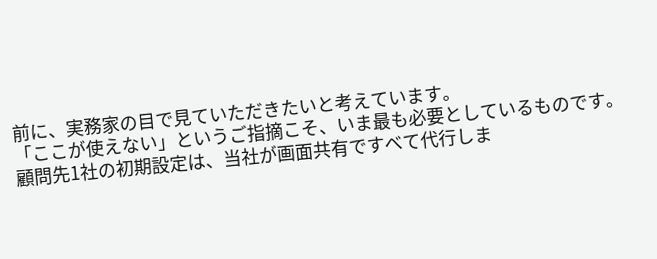前に、実務家の目で見ていただきたいと考えています。
「ここが使えない」というご指摘こそ、いま最も必要としているものです。
顧問先1社の初期設定は、当社が画面共有ですべて代行しま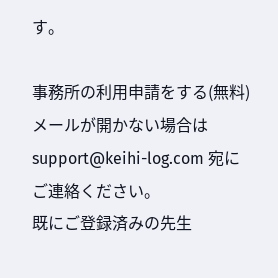す。

事務所の利用申請をする(無料)
メールが開かない場合は support@keihi-log.com 宛にご連絡ください。
既にご登録済みの先生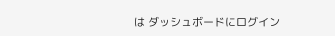は ダッシュボードにログイン